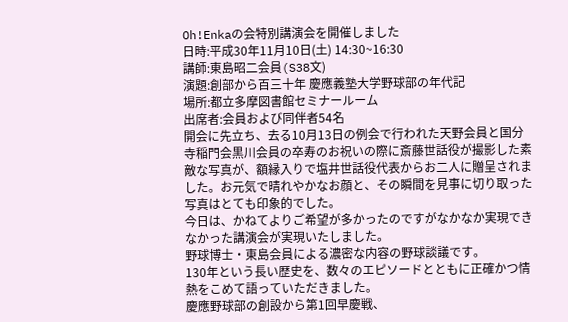Oh!Enkaの会特別講演会を開催しました
日時:平成30年11月10日(土) 14:30~16:30
講師:東島昭二会員(S38文)
演題:創部から百三十年 慶應義塾大学野球部の年代記
場所:都立多摩図書館セミナールーム
出席者:会員および同伴者54名
開会に先立ち、去る10月13日の例会で行われた天野会員と国分寺稲門会黒川会員の卒寿のお祝いの際に斎藤世話役が撮影した素敵な写真が、額縁入りで塩井世話役代表からお二人に贈呈されました。お元気で晴れやかなお顔と、その瞬間を見事に切り取った写真はとても印象的でした。
今日は、かねてよりご希望が多かったのですがなかなか実現できなかった講演会が実現いたしました。
野球博士・東島会員による濃密な内容の野球談議です。
130年という長い歴史を、数々のエピソードとともに正確かつ情熱をこめて語っていただきました。
慶應野球部の創設から第1回早慶戦、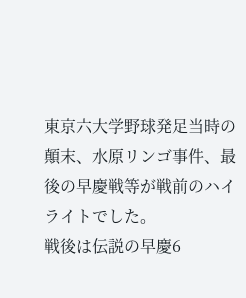東京六大学野球発足当時の顛末、水原リンゴ事件、最後の早慶戦等が戦前のハイライトでした。
戦後は伝説の早慶6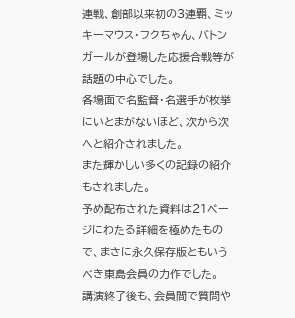連戦、創部以来初の3連覇、ミッキーマウス・フクちゃん、バトンガールが登場した応援合戦等が話題の中心でした。
各場面で名監督・名選手が枚挙にいとまがないほど、次から次へと紹介されました。
また輝かしい多くの記録の紹介もされました。
予め配布された資料は21ページにわたる詳細を極めたもので、まさに永久保存版ともいうべき東島会員の力作でした。
講演終了後も、会員間で質問や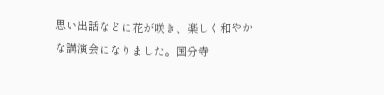思い出話などに花が咲き、楽しく和やかな講演会になりました。国分寺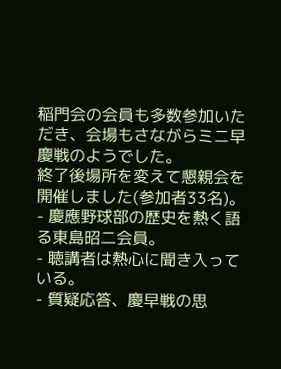稲門会の会員も多数参加いただき、会場もさながらミニ早慶戦のようでした。
終了後場所を変えて懇親会を開催しました(参加者33名)。
- 慶應野球部の歴史を熱く語る東島昭二会員。
- 聴講者は熱心に聞き入っている。
- 質疑応答、慶早戦の思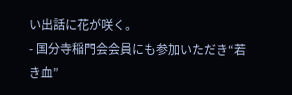い出話に花が咲く。
- 国分寺稲門会会員にも参加いただき“若き血”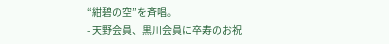“紺碧の空”を斉唱。
- 天野会員、黒川会員に卒寿のお祝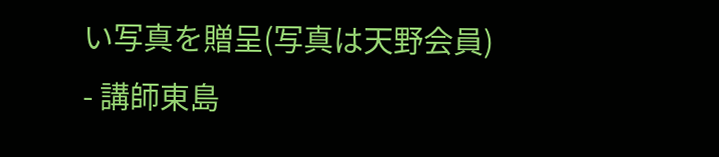い写真を贈呈(写真は天野会員)
- 講師東島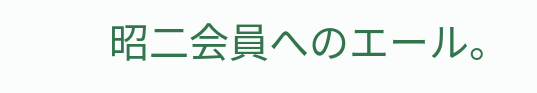昭二会員へのエール。